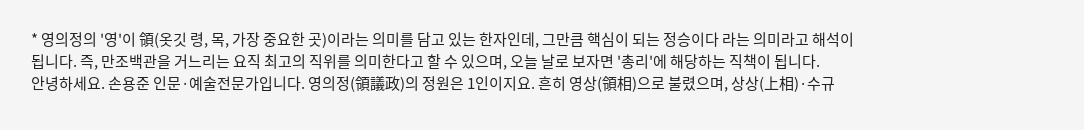* 영의정의 '영'이 領(옷깃 령, 목, 가장 중요한 곳)이라는 의미를 담고 있는 한자인데, 그만큼 핵심이 되는 정승이다 라는 의미라고 해석이 됩니다. 즉, 만조백관을 거느리는 요직 최고의 직위를 의미한다고 할 수 있으며, 오늘 날로 보자면 '총리'에 해당하는 직책이 됩니다.
안녕하세요. 손용준 인문·예술전문가입니다. 영의정(領議政)의 정원은 1인이지요. 흔히 영상(領相)으로 불렸으며, 상상(上相)·수규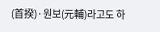(首揆)·원보(元輔)라고도 하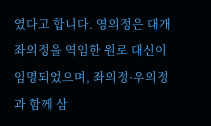였다고 합니다. 영의정은 대개 좌의정을 역임한 원로 대신이 임명되었으며, 좌의정·우의정과 함께 삼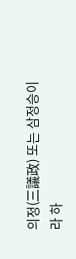의정(三議政) 또는 삼정승이라 하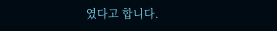였다고 합니다.